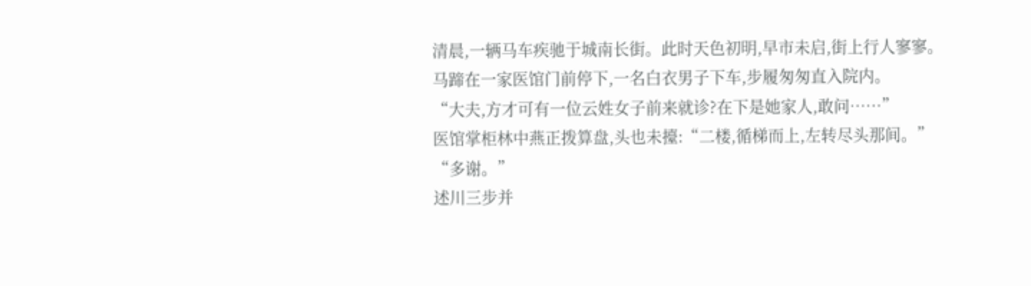清晨,一辆马车疾驰于城南长街。此时天色初明,早市未启,街上行人寥寥。
马蹄在一家医馆门前停下,一名白衣男子下车,步履匆匆直入院内。
“大夫,方才可有一位云姓女子前来就诊?在下是她家人,敢问……”
医馆掌柜林中燕正拨算盘,头也未擡:“二楼,循梯而上,左转尽头那间。”
“多谢。”
述川三步并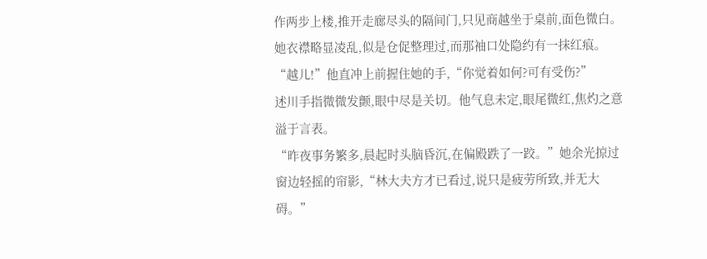作两步上楼,推开走廊尽头的隔间门,只见商越坐于桌前,面色微白。她衣襟略显凌乱,似是仓促整理过,而那袖口处隐约有一抹红痕。
“越儿!”他直冲上前握住她的手,“你觉着如何?可有受伤?”
述川手指微微发颤,眼中尽是关切。他气息未定,眼尾微红,焦灼之意溢于言表。
“昨夜事务繁多,晨起时头脑昏沉,在偏殿跌了一跤。”她余光掠过窗边轻摇的帘影,“林大夫方才已看过,说只是疲劳所致,并无大碍。”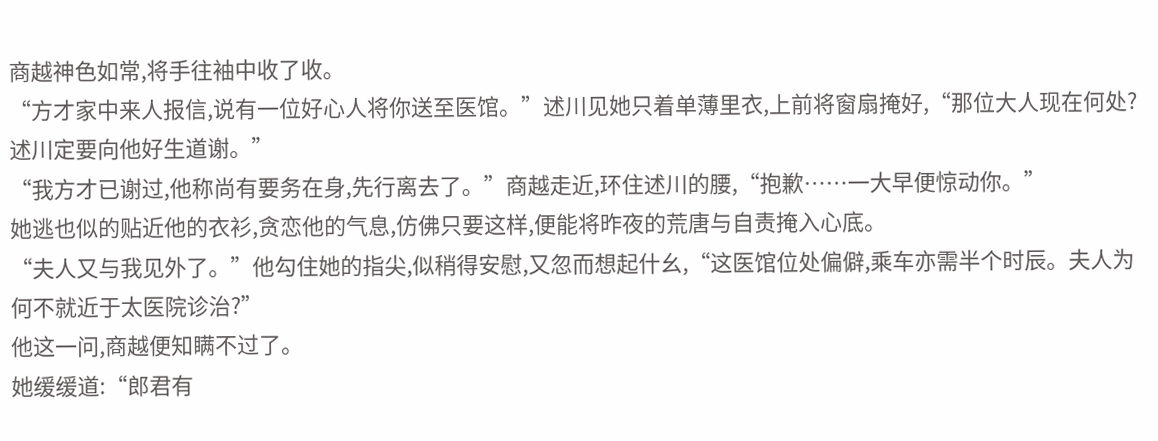商越神色如常,将手往袖中收了收。
“方才家中来人报信,说有一位好心人将你送至医馆。”述川见她只着单薄里衣,上前将窗扇掩好,“那位大人现在何处?述川定要向他好生道谢。”
“我方才已谢过,他称尚有要务在身,先行离去了。”商越走近,环住述川的腰,“抱歉……一大早便惊动你。”
她逃也似的贴近他的衣衫,贪恋他的气息,仿佛只要这样,便能将昨夜的荒唐与自责掩入心底。
“夫人又与我见外了。”他勾住她的指尖,似稍得安慰,又忽而想起什幺,“这医馆位处偏僻,乘车亦需半个时辰。夫人为何不就近于太医院诊治?”
他这一问,商越便知瞒不过了。
她缓缓道:“郎君有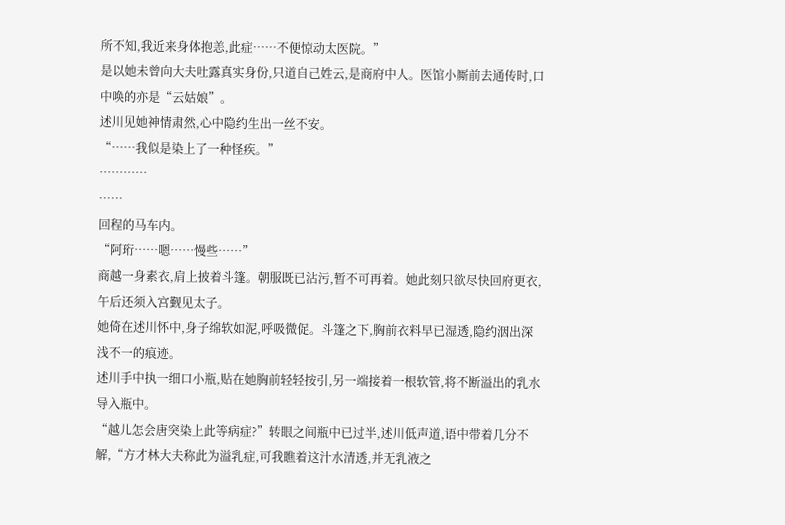所不知,我近来身体抱恙,此症……不便惊动太医院。”
是以她未曾向大夫吐露真实身份,只道自己姓云,是商府中人。医馆小厮前去通传时,口中唤的亦是“云姑娘”。
述川见她神情肃然,心中隐约生出一丝不安。
“……我似是染上了一种怪疾。”
…………
……
回程的马车内。
“阿珩……嗯……慢些……”
商越一身素衣,肩上披着斗篷。朝服既已沾污,暂不可再着。她此刻只欲尽快回府更衣,午后还须入宫觐见太子。
她倚在述川怀中,身子绵软如泥,呼吸微促。斗篷之下,胸前衣料早已湿透,隐约洇出深浅不一的痕迹。
述川手中执一细口小瓶,贴在她胸前轻轻按引,另一端接着一根软管,将不断溢出的乳水导入瓶中。
“越儿怎会唐突染上此等病症?”转眼之间瓶中已过半,述川低声道,语中带着几分不解,“方才林大夫称此为溢乳症,可我瞧着这汁水清透,并无乳液之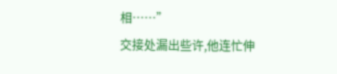相……”
交接处漏出些许,他连忙伸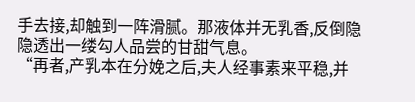手去接,却触到一阵滑腻。那液体并无乳香,反倒隐隐透出一缕勾人品尝的甘甜气息。
“再者,产乳本在分娩之后,夫人经事素来平稳,并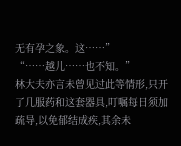无有孕之象。这……”
“……越儿……也不知。”
林大夫亦言未曾见过此等情形,只开了几服药和这套器具,叮嘱每日须加疏导,以免郁结成疾,其余未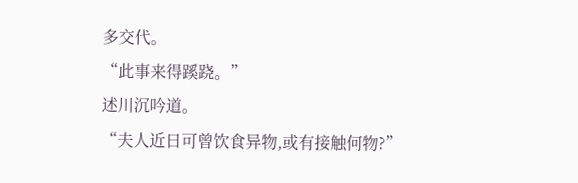多交代。
“此事来得蹊跷。”
述川沉吟道。
“夫人近日可曾饮食异物,或有接触何物?”